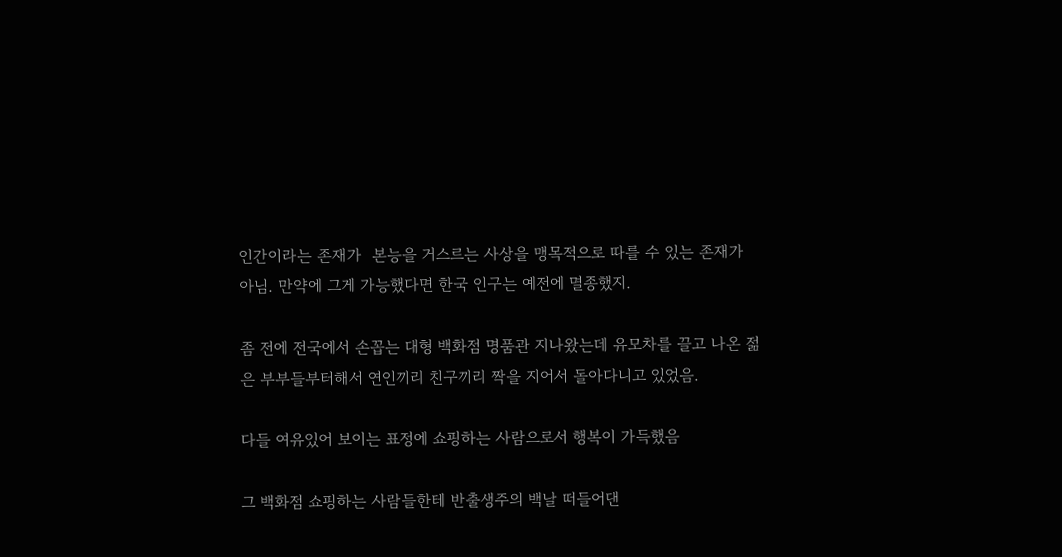인간이라는 존재가  본능을 거스르는 사상을 맹목적으로 따를 수 있는 존재가 아님. 만약에 그게 가능했다면 한국 인구는 예전에 멸종했지.

좀 전에 전국에서 손꼽는 대형 백화점 명품관 지나왔는데 유모차를 끌고 나온 젊은 부부들부터해서 연인끼리 친구끼리 짝을 지어서 돌아다니고 있었음.

다들 여유있어 보이는 표정에 쇼핑하는 사람으로서 행복이 가득했음

그 백화점 쇼핑하는 사람들한테 반출생주의 백날 떠들어댄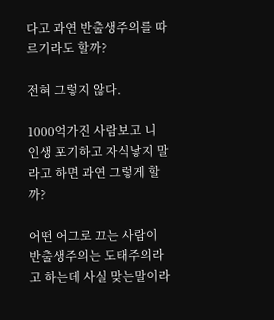다고 과연 반출생주의를 따르기라도 할까?

전혀 그렇지 않다.

1000억가진 사람보고 니 인생 포기하고 자식낳지 말라고 하면 과연 그렇게 할까?

어떤 어그로 끄는 사람이 반출생주의는 도태주의라고 하는데 사실 맞는말이라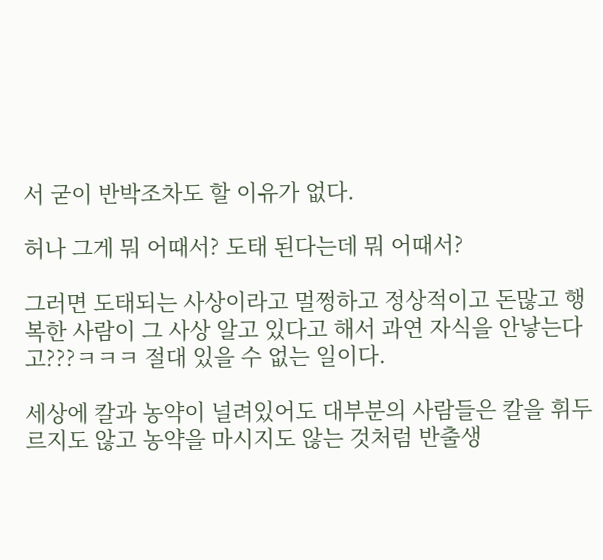서 굳이 반박조차도 할 이유가 없다.

허나 그게 뭐 어때서? 도태 된다는데 뭐 어때서?

그러면 도태되는 사상이라고 멀쩡하고 정상적이고 돈많고 행복한 사람이 그 사상 알고 있다고 해서 과연 자식을 안낳는다고???ㅋㅋㅋ 절대 있을 수 없는 일이다.

세상에 칼과 농약이 널려있어도 대부분의 사람들은 칼을 휘두르지도 않고 농약을 마시지도 않는 것처럼 반출생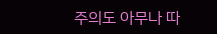주의도 아무나 따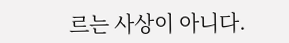르는 사상이 아니다.